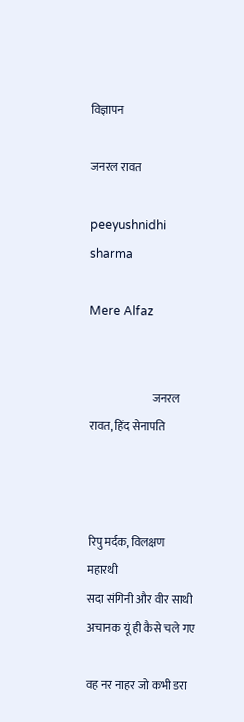विज्ञापन

जनरल रावत

peeyushnidhi sharma

Mere Alfaz


                            जनरल रावत, हिंद सेनापति



रिपु मर्दक, विलक्षण महारथी
सदा संगिनी और वीर साथी
अचानक यूं ही कैसे चले गए

वह नर नाहर जो कभी डरा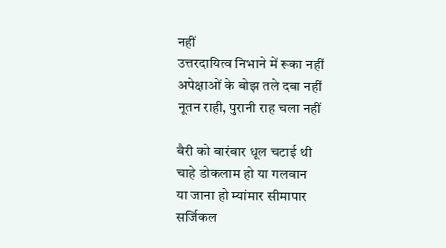नहीं
उत्तरदायित्व निभाने में रूका नहीं
अपेक्षाओं के बोझ तले दबा नहीं
नूतन राही, पुरानी राह चला नहीं

बैरी को बारंबार धूल चटाई थी
चाहे डोकलाम हो या गलवान
या जाना हो म्यांमार सीमापार
सर्जिकल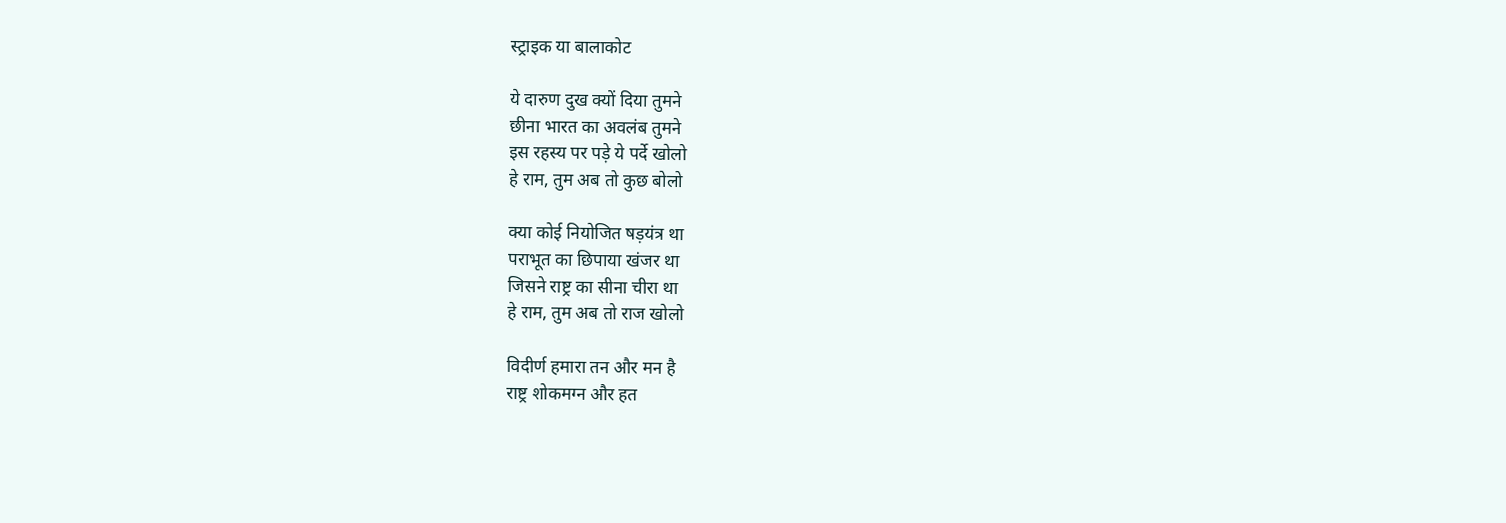स्ट्राइक या बालाकोट

ये दारुण दुख क्यों दिया तुमने
छीना भारत का अवलंब तुमने
इस रहस्य पर पड़े ये पर्दे खोलो
हे राम, तुम अब तो कुछ बोलो

क्या कोई नियोजित षड़यंत्र था
पराभूत का छिपाया खंजर था
जिसने राष्ट्र का सीना चीरा था
हे राम, तुम अब तो राज खोलो

विदीर्ण हमारा तन और मन है
राष्ट्र शोकमग्न और हत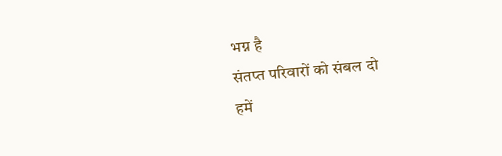भग्न है
संतप्त परिवारों को संबल दो
हमें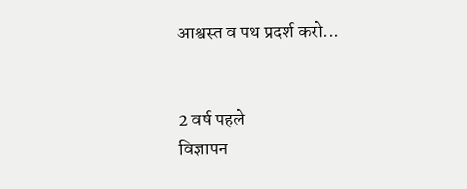आश्वस्त व पथ प्रदर्श करो...


2 वर्ष पहले
विज्ञापन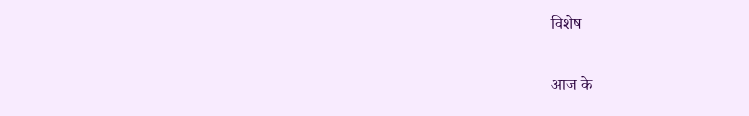विशेष

आज के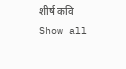शीर्ष कवि Show all